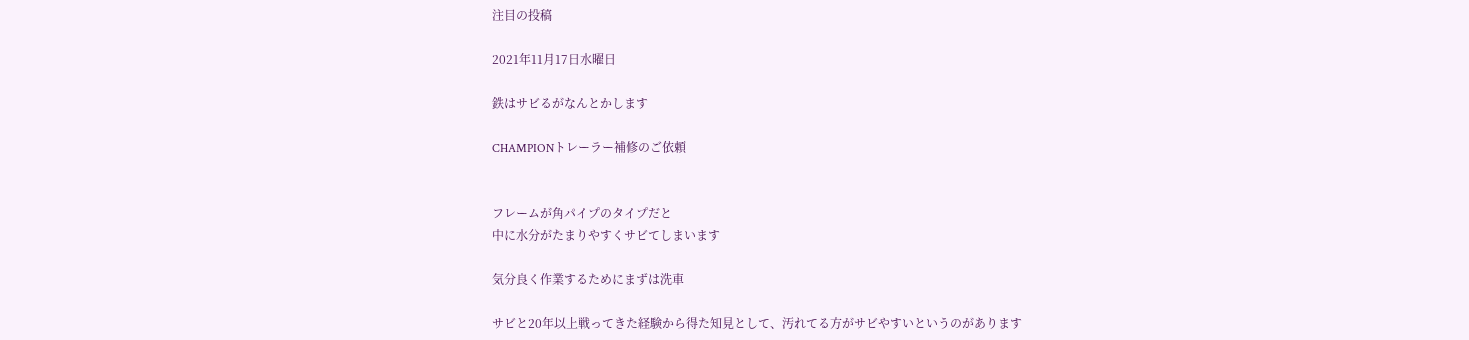注目の投稿

2021年11月17日水曜日

鉄はサビるがなんとかします

CHAMPIONトレーラー補修のご依頼


フレームが角パイプのタイプだと
中に水分がたまりやすくサビてしまいます

気分良く作業するためにまずは洗車

サビと20年以上戦ってきた経験から得た知見として、汚れてる方がサビやすいというのがあります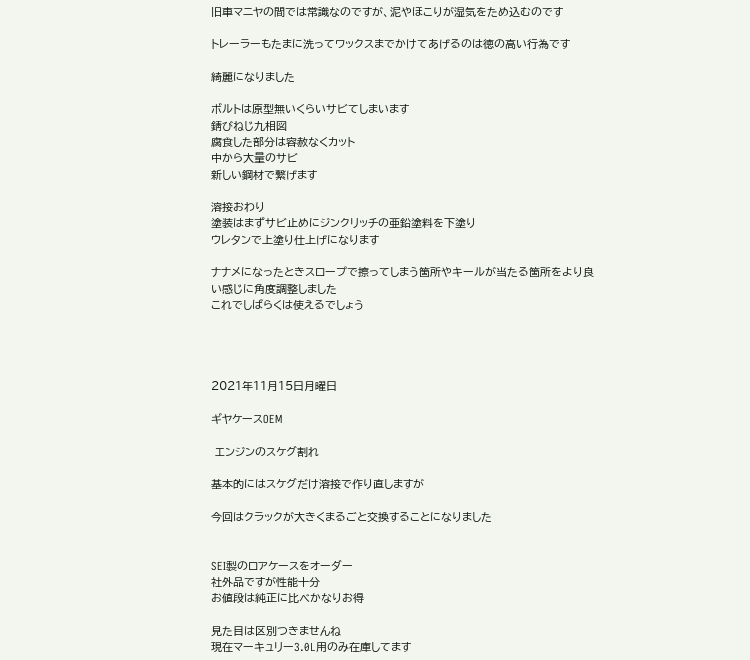旧車マニヤの間では常識なのですが、泥やほこりが湿気をため込むのです

トレーラーもたまに洗ってワックスまでかけてあげるのは徳の高い行為です

綺麗になりました

ボルトは原型無いくらいサビてしまいます
錆びねじ九相図
腐食した部分は容赦なくカット
中から大量のサビ
新しい鋼材で繋げます

溶接おわり
塗装はまずサビ止めにジンクリッチの亜鉛塗料を下塗り
ウレタンで上塗り仕上げになります

ナナメになったときスロープで擦ってしまう箇所やキールが当たる箇所をより良い感じに角度調整しました
これでしばらくは使えるでしょう




2021年11月15日月曜日

ギヤケースOEM

 エンジンのスケグ割れ

基本的にはスケグだけ溶接で作り直しますが

今回はクラックが大きくまるごと交換することになりました


SEI製のロアケースをオーダー
社外品ですが性能十分
お値段は純正に比べかなりお得

見た目は区別つきませんね
現在マーキュリー3.0L用のみ在庫してます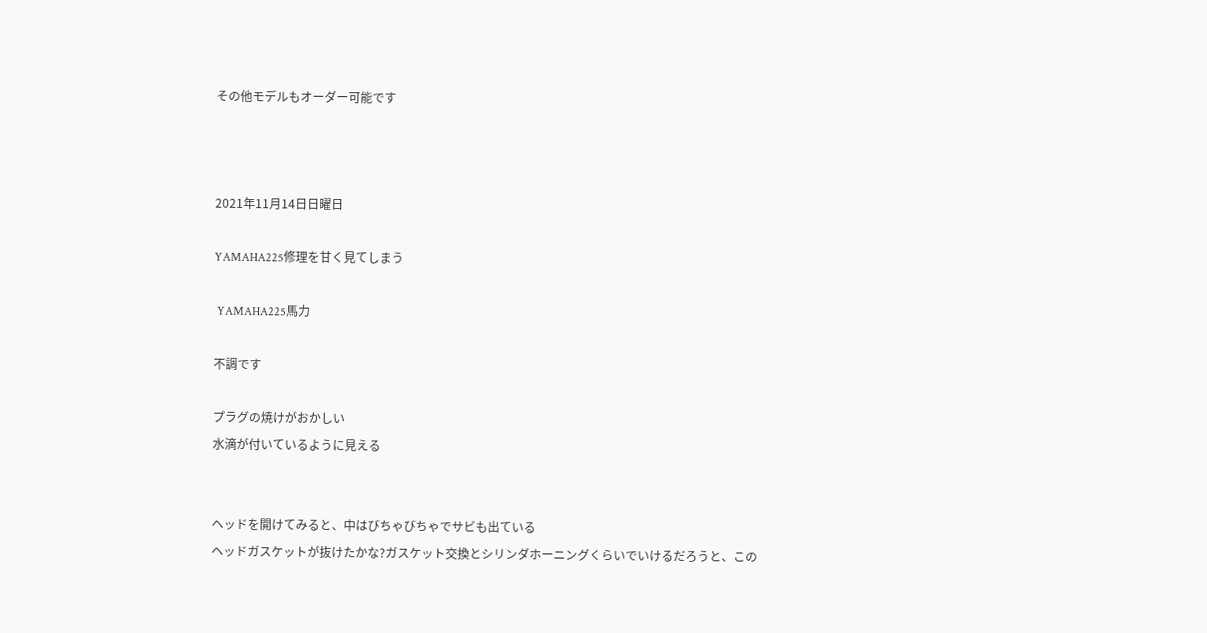その他モデルもオーダー可能です



2021年11月14日日曜日

YAMAHA225修理を甘く見てしまう

 YAMAHA225馬力

不調です

プラグの焼けがおかしい
水滴が付いているように見える


ヘッドを開けてみると、中はびちゃびちゃでサビも出ている
ヘッドガスケットが抜けたかな?ガスケット交換とシリンダホーニングくらいでいけるだろうと、この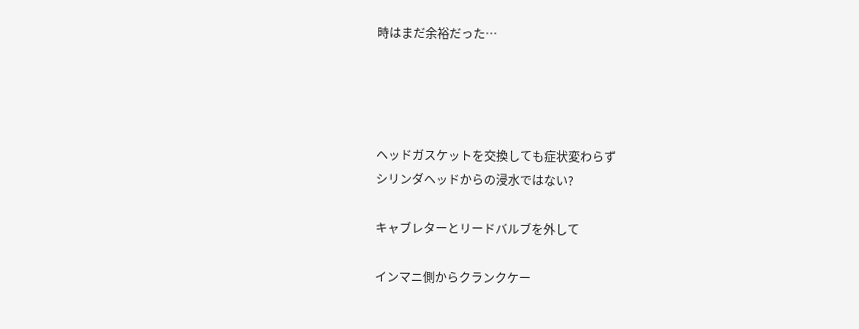時はまだ余裕だった…




ヘッドガスケットを交換しても症状変わらず
シリンダヘッドからの浸水ではない?

キャブレターとリードバルブを外して

インマニ側からクランクケー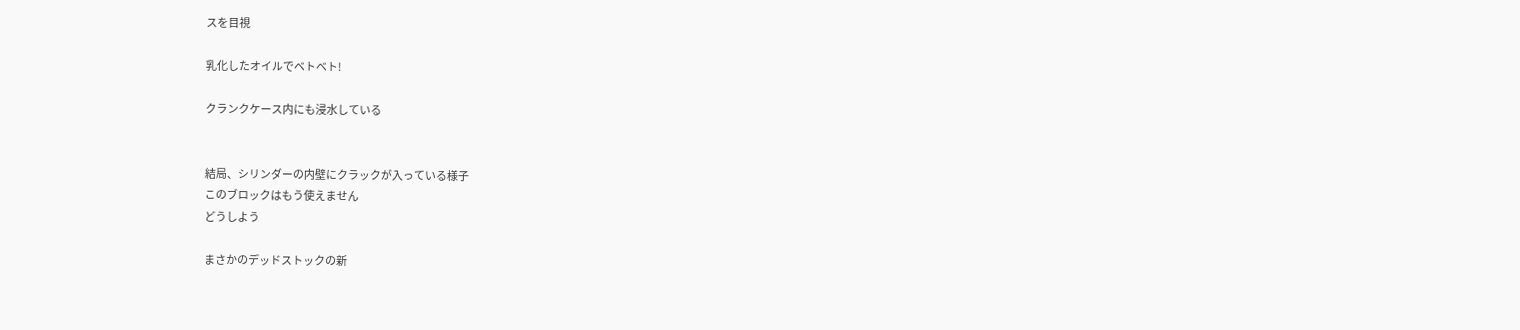スを目視

乳化したオイルでベトベト!

クランクケース内にも浸水している


結局、シリンダーの内壁にクラックが入っている様子
このブロックはもう使えません
どうしよう

まさかのデッドストックの新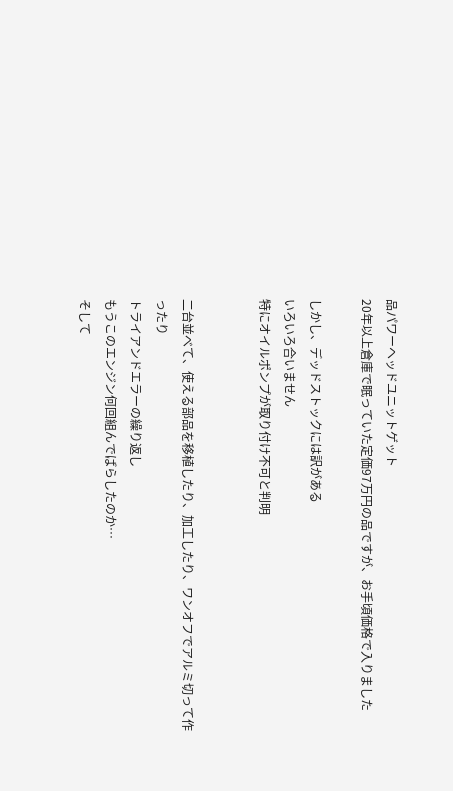品パワーヘッドユニットゲット
20年以上倉庫で眠っていた定価97万円の品ですが、お手頃価格で入りました

しかし、デッドストックには訳がある
いろいろ合いません
特にオイルポンプが取り付け不可と判明


二台並べて、使える部品を移植したり、加工したり、ワンオフでアルミ切って作ったり
トライアンドエラーの繰り返し
もうこのエンジン何回組んでばらしたのか…
そして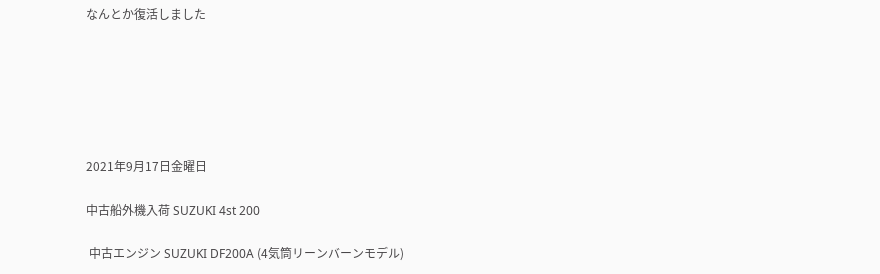なんとか復活しました






2021年9月17日金曜日

中古船外機入荷 SUZUKI 4st 200

 中古エンジン SUZUKI DF200A (4気筒リーンバーンモデル)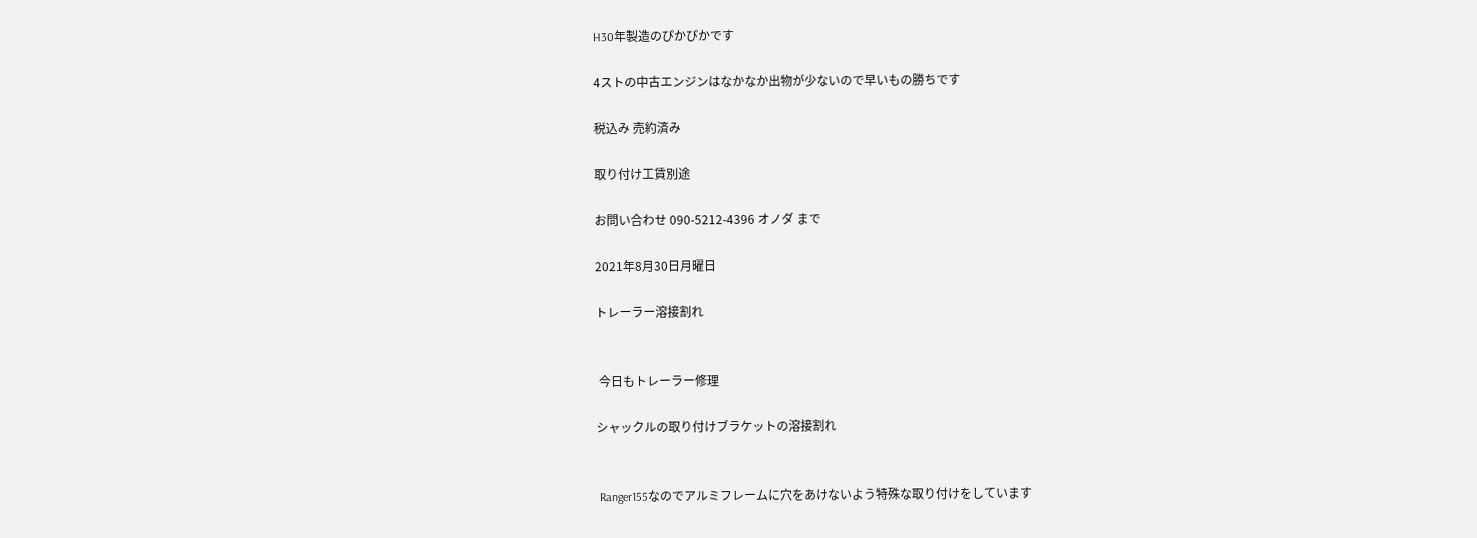H30年製造のぴかぴかです

4ストの中古エンジンはなかなか出物が少ないので早いもの勝ちです

税込み 売約済み

取り付け工賃別途

お問い合わせ 090-5212-4396 オノダ まで

2021年8月30日月曜日

トレーラー溶接割れ


 今日もトレーラー修理

シャックルの取り付けブラケットの溶接割れ


 Ranger155なのでアルミフレームに穴をあけないよう特殊な取り付けをしています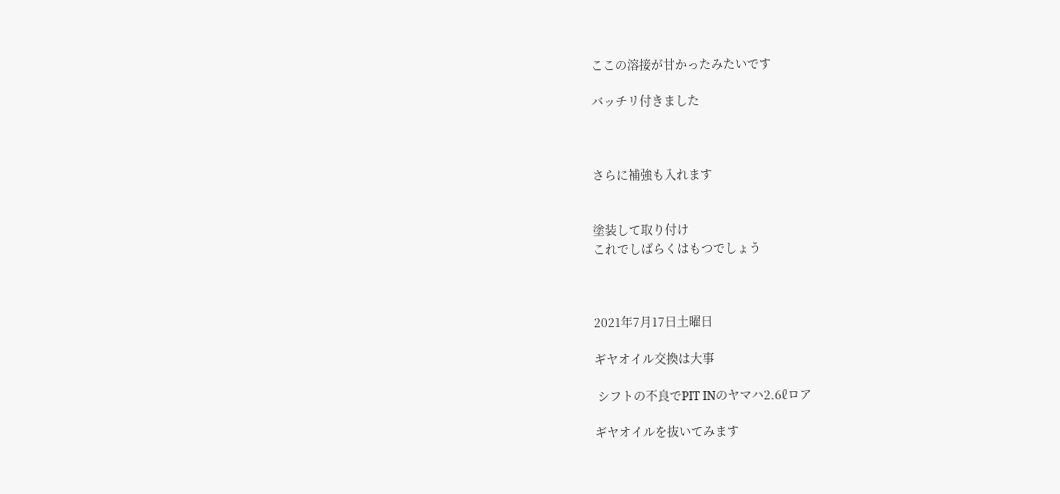ここの溶接が甘かったみたいです

バッチリ付きました



さらに補強も入れます


塗装して取り付け
これでしばらくはもつでしょう



2021年7月17日土曜日

ギヤオイル交換は大事

 シフトの不良でPIT INのヤマハ2.6ℓロア

ギヤオイルを抜いてみます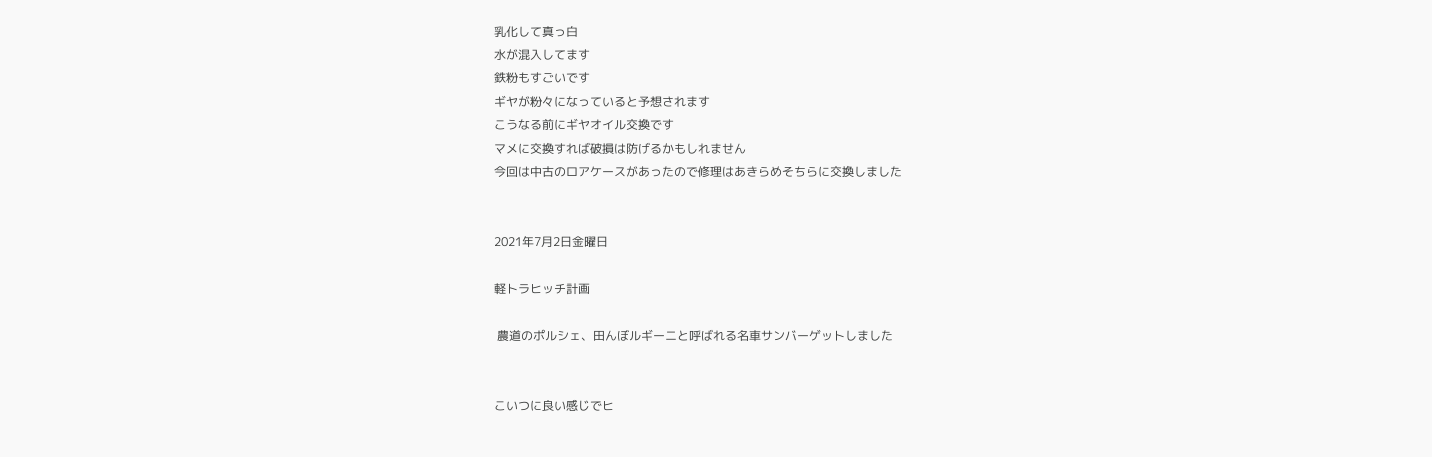乳化して真っ白
水が混入してます
鉄粉もすごいです
ギヤが粉々になっていると予想されます
こうなる前にギヤオイル交換です
マメに交換すれば破損は防げるかもしれません
今回は中古のロアケースがあったので修理はあきらめそちらに交換しました


2021年7月2日金曜日

軽トラヒッチ計画

 農道のポルシェ、田んぼルギーニと呼ばれる名車サンバーゲットしました


こいつに良い感じでヒ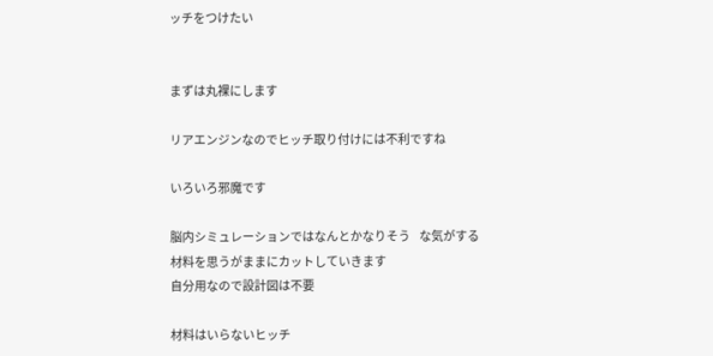ッチをつけたい


まずは丸裸にします

リアエンジンなのでヒッチ取り付けには不利ですね

いろいろ邪魔です

脳内シミュレーションではなんとかなりそう   な気がする
材料を思うがままにカットしていきます
自分用なので設計図は不要

材料はいらないヒッチ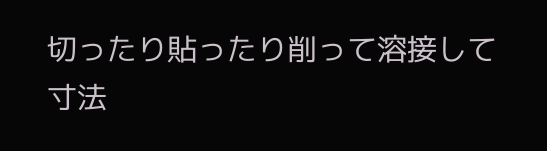切ったり貼ったり削って溶接して
寸法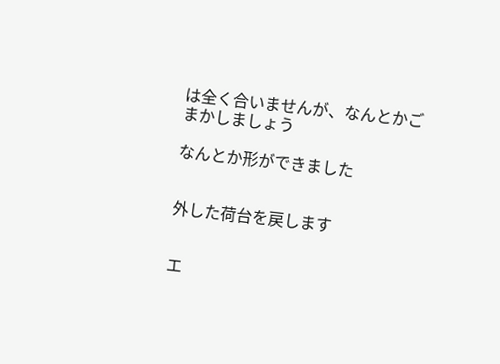は全く合いませんが、なんとかごまかしましょう

なんとか形ができました


外した荷台を戻します


エ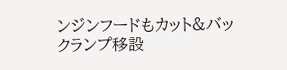ンジンフードもカット&バックランプ移設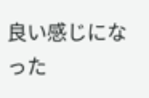良い感じになった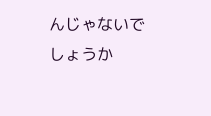んじゃないでしょうか